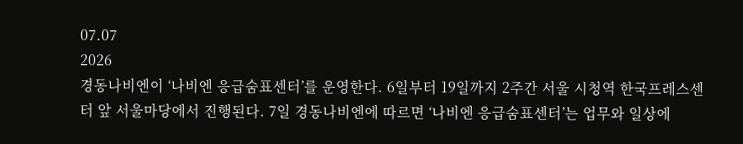07.07
2026
경동나비엔이 ‘나비엔 응급숨표센터’를 운영한다. 6일부터 19일까지 2주간 서울 시청역 한국프레스센터 앞 서울마당에서 진행된다. 7일 경동나비엔에 따르면 ‘나비엔 응급숨표센터’는 업무와 일상에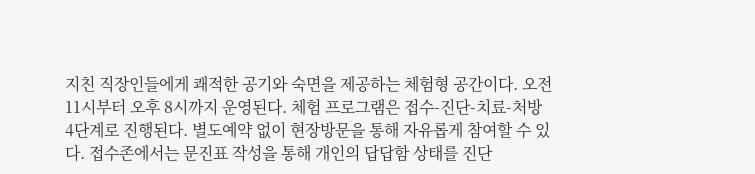지친 직장인들에게 쾌적한 공기와 숙면을 제공하는 체험형 공간이다. 오전 11시부터 오후 8시까지 운영된다. 체험 프로그램은 접수-진단-치료-처방 4단계로 진행된다. 별도예약 없이 현장방문을 통해 자유롭게 참여할 수 있다. 접수존에서는 문진표 작성을 통해 개인의 답답함 상태를 진단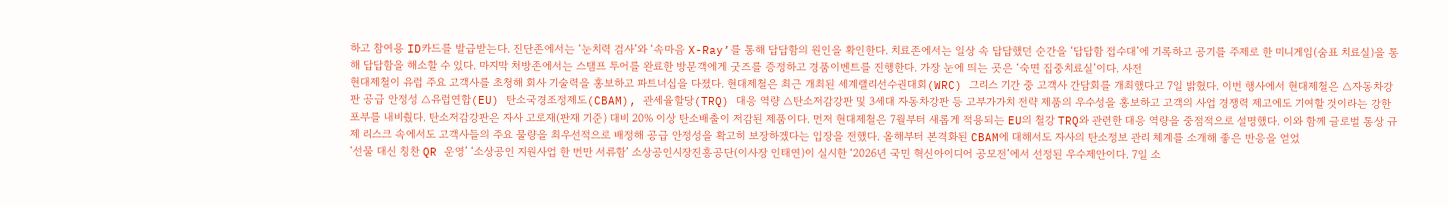하고 참여용 ID카드를 발급받는다. 진단존에서는 ‘눈치력 검사’와 ‘속마음 X-Ray’를 통해 답답함의 원인을 확인한다. 치료존에서는 일상 속 답답했던 순간을 ‘답답함 접수대’에 기록하고 공기를 주제로 한 미니게임(숨표 치료실)을 통해 답답함을 해소할 수 있다. 마지막 처방존에서는 스탬프 투어를 완료한 방문객에게 굿즈를 증정하고 경품이벤트를 진행한다. 가장 눈에 띄는 곳은 ‘숙면 집중치료실’이다. 사전
현대제철이 유럽 주요 고객사를 초청해 회사 기술력을 홍보하고 파트너십을 다졌다. 현대제철은 최근 개최된 세계랠리선수권대회(WRC) 그리스 기간 중 고객사 간담회를 개최했다고 7일 밝혔다. 이번 행사에서 현대제철은 △자동차강판 공급 안정성 △유럽연합(EU) 탄소국경조정제도(CBAM), 관세율할당(TRQ) 대응 역량 △탄소저감강판 및 3세대 자동차강판 등 고부가가치 전략 제품의 우수성을 홍보하고 고객의 사업 경쟁력 제고에도 기여할 것이라는 강한 포부를 내비췄다. 탄소저감강판은 자사 고로재(판재 기준) 대비 20% 이상 탄소배출이 저감된 제품이다. 먼저 현대제철은 7월부터 새롭게 적용되는 EU의 철강 TRQ와 관련한 대응 역량을 중점적으로 설명했다. 이와 함께 글로벌 통상 규제 리스크 속에서도 고객사들의 주요 물량을 최우선적으로 배정해 공급 안정성을 확고히 보장하겠다는 입장을 전했다. 올해부터 본격화된 CBAM에 대해서도 자사의 탄소정보 관리 체계를 소개해 좋은 반응을 얻었
‘선물 대신 칭찬 QR 운영’ ‘소상공인 지원사업 한 번만 서류함’ 소상공인시장진흥공단(이사장 인태연)이 실시한 ‘2026년 국민 혁신아이디어 공모전’에서 선정된 우수제안이다. 7일 소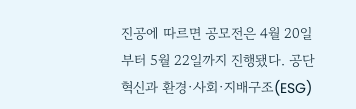진공에 따르면 공모전은 4월 20일부터 5월 22일까지 진행됐다. 공단 혁신과 환경·사회·지배구조(ESG)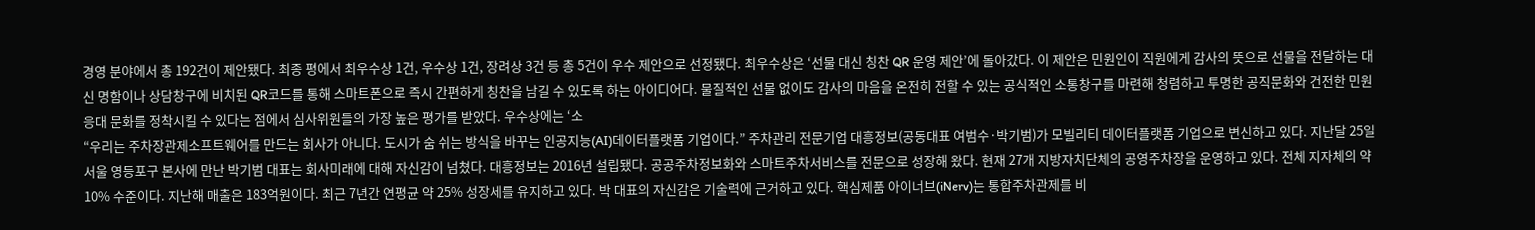경영 분야에서 총 192건이 제안됐다. 최종 평에서 최우수상 1건, 우수상 1건, 장려상 3건 등 총 5건이 우수 제안으로 선정됐다. 최우수상은 ‘선물 대신 칭찬 QR 운영 제안’에 돌아갔다. 이 제안은 민원인이 직원에게 감사의 뜻으로 선물을 전달하는 대신 명함이나 상담창구에 비치된 QR코드를 통해 스마트폰으로 즉시 간편하게 칭찬을 남길 수 있도록 하는 아이디어다. 물질적인 선물 없이도 감사의 마음을 온전히 전할 수 있는 공식적인 소통창구를 마련해 청렴하고 투명한 공직문화와 건전한 민원응대 문화를 정착시킬 수 있다는 점에서 심사위원들의 가장 높은 평가를 받았다. 우수상에는 ‘소
“우리는 주차장관제소프트웨어를 만드는 회사가 아니다. 도시가 숨 쉬는 방식을 바꾸는 인공지능(AI)데이터플랫폼 기업이다.” 주차관리 전문기업 대흥정보(공동대표 여범수·박기범)가 모빌리티 데이터플랫폼 기업으로 변신하고 있다. 지난달 25일 서울 영등포구 본사에 만난 박기범 대표는 회사미래에 대해 자신감이 넘쳤다. 대흥정보는 2016년 설립됐다. 공공주차정보화와 스마트주차서비스를 전문으로 성장해 왔다. 현재 27개 지방자치단체의 공영주차장을 운영하고 있다. 전체 지자체의 약 10% 수준이다. 지난해 매출은 183억원이다. 최근 7년간 연평균 약 25% 성장세를 유지하고 있다. 박 대표의 자신감은 기술력에 근거하고 있다. 핵심제품 아이너브(iNerv)는 통합주차관제를 비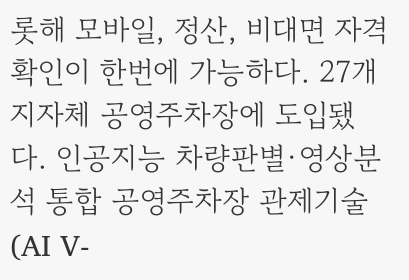롯해 모바일, 정산, 비대면 자격확인이 한번에 가능하다. 27개 지자체 공영주차장에 도입됐다. 인공지능 차량판별·영상분석 통합 공영주차장 관제기술(AI V-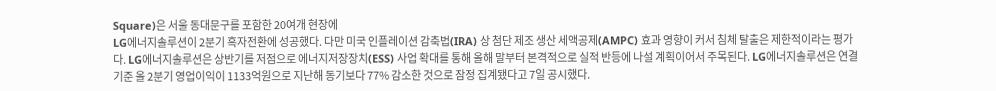Square)은 서울 동대문구를 포함한 20여개 현장에
LG에너지솔루션이 2분기 흑자전환에 성공했다. 다만 미국 인플레이션 감축법(IRA) 상 첨단 제조 생산 세액공제(AMPC) 효과 영향이 커서 침체 탈출은 제한적이라는 평가다. LG에너지솔루션은 상반기를 저점으로 에너지저장장치(ESS) 사업 확대를 통해 올해 말부터 본격적으로 실적 반등에 나설 계획이어서 주목된다. LG에너지솔루션은 연결 기준 올 2분기 영업이익이 1133억원으로 지난해 동기보다 77% 감소한 것으로 잠정 집계됐다고 7일 공시했다.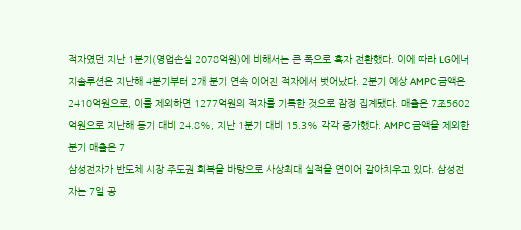적자였던 지난 1분기(영업손실 2078억원)에 비해서는 큰 폭으로 흑자 전환했다. 이에 따라 LG에너지솔루션은 지난해 4분기부터 2개 분기 연속 이어진 적자에서 벗어났다. 2분기 예상 AMPC 금액은 2410억원으로, 이를 제외하면 1277억원의 적자를 기록한 것으로 잠정 집계됐다. 매출은 7조5602억원으로 지난해 동기 대비 24.8%, 지난 1분기 대비 15.3% 각각 증가했다. AMPC 금액을 제외한 분기 매출은 7
삼성전자가 반도체 시장 주도권 회복을 바탕으로 사상최대 실적을 연이어 갈아치우고 있다. 삼성전자는 7일 공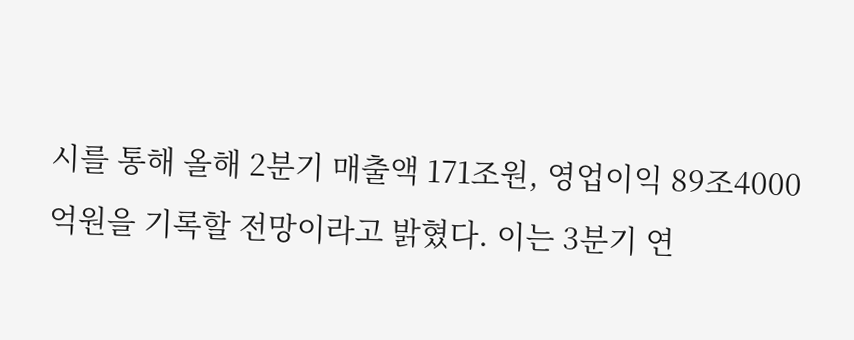시를 통해 올해 2분기 매출액 171조원, 영업이익 89조4000억원을 기록할 전망이라고 밝혔다. 이는 3분기 연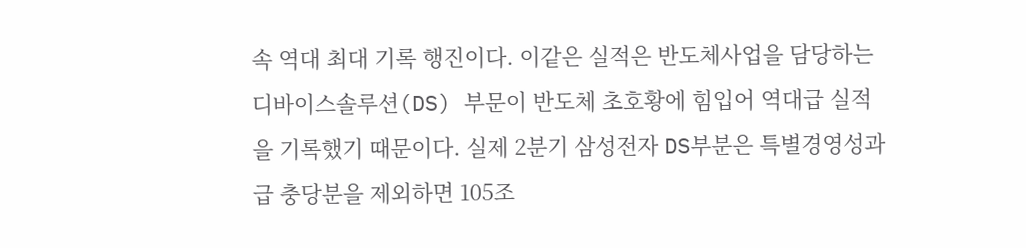속 역대 최대 기록 행진이다. 이같은 실적은 반도체사업을 담당하는 디바이스솔루션(DS) 부문이 반도체 초호황에 힘입어 역대급 실적을 기록했기 때문이다. 실제 2분기 삼성전자 DS부분은 특별경영성과급 충당분을 제외하면 105조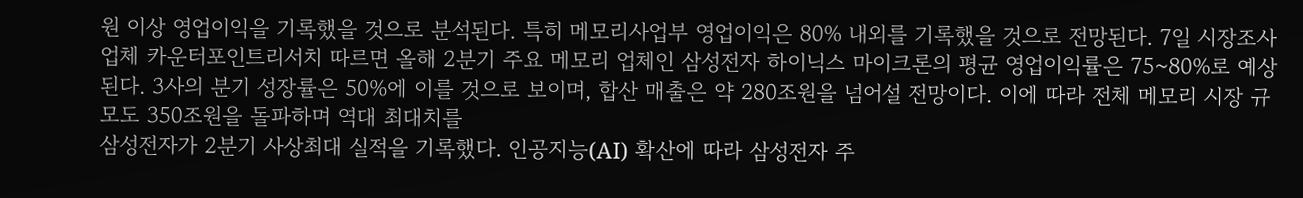원 이상 영업이익을 기록했을 것으로 분석된다. 특히 메모리사업부 영업이익은 80% 내외를 기록했을 것으로 전망된다. 7일 시장조사업체 카운터포인트리서치 따르면 올해 2분기 주요 메모리 업체인 삼성전자 하이닉스 마이크론의 평균 영업이익률은 75~80%로 예상된다. 3사의 분기 성장률은 50%에 이를 것으로 보이며, 합산 매출은 약 280조원을 넘어설 전망이다. 이에 따라 전체 메모리 시장 규모도 350조원을 돌파하며 역대 최대치를
삼성전자가 2분기 사상최대 실적을 기록했다. 인공지능(AI) 확산에 따라 삼성전자 주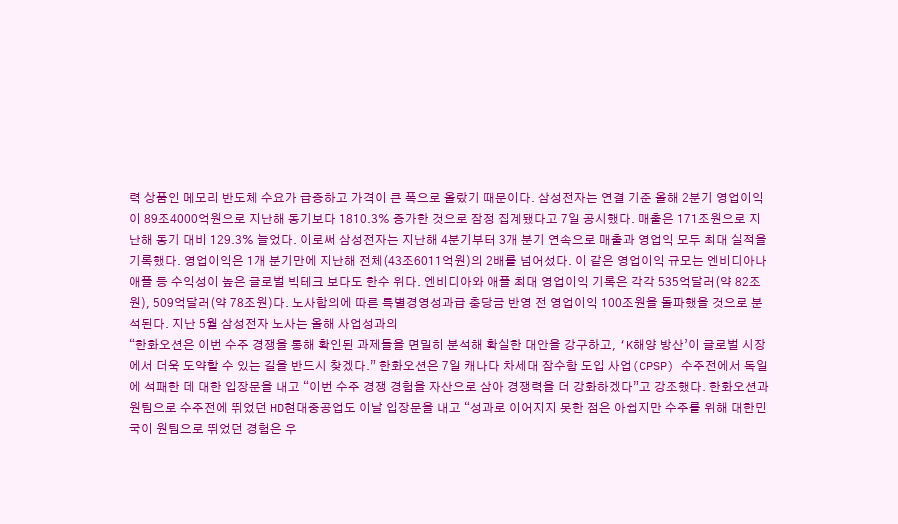력 상품인 메모리 반도체 수요가 급증하고 가격이 큰 폭으로 올랐기 때문이다. 삼성전자는 연결 기준 올해 2분기 영업이익이 89조4000억원으로 지난해 동기보다 1810.3% 증가한 것으로 잠정 집계됐다고 7일 공시했다. 매출은 171조원으로 지난해 동기 대비 129.3% 늘었다. 이로써 삼성전자는 지난해 4분기부터 3개 분기 연속으로 매출과 영업익 모두 최대 실적을 기록했다. 영업이익은 1개 분기만에 지난해 전체(43조6011억원)의 2배를 넘어섰다. 이 같은 영업이익 규모는 엔비디아나 애플 등 수익성이 높은 글로벌 빅테크 보다도 한수 위다. 엔비디아와 애플 최대 영업이익 기록은 각각 535억달러(약 82조원), 509억달러(약 78조원)다. 노사합의에 따른 특별경영성과급 충당금 반영 전 영업이익 100조원을 돌파했을 것으로 분석된다. 지난 5월 삼성전자 노사는 올해 사업성과의
“한화오션은 이번 수주 경쟁을 통해 확인된 과제들을 면밀히 분석해 확실한 대안을 강구하고, ‘K해양 방산’이 글로벌 시장에서 더욱 도약할 수 있는 길을 반드시 찾겠다.” 한화오션은 7일 캐나다 차세대 잠수함 도입 사업(CPSP) 수주전에서 독일에 석패한 데 대한 입장문을 내고 “이번 수주 경쟁 경험을 자산으로 삼아 경쟁력을 더 강화하겠다”고 강조했다. 한화오션과 원팀으로 수주전에 뛰었던 HD현대중공업도 이날 입장문을 내고 “성과로 이어지지 못한 점은 아쉽지만 수주를 위해 대한민국이 원팀으로 뛰었던 경험은 우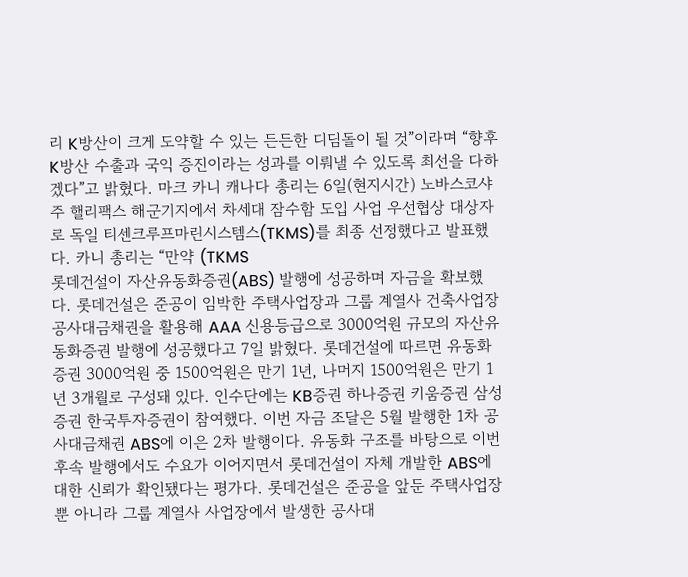리 K방산이 크게 도약할 수 있는 든든한 디딤돌이 될 것”이라며 “향후 K방산 수출과 국익 증진이라는 성과를 이뤄낼 수 있도록 최선을 다하겠다”고 밝혔다. 마크 카니 캐나다 총리는 6일(현지시간) 노바스코샤주 핼리팩스 해군기지에서 차세대 잠수함 도입 사업 우선협상 대상자로 독일 티센크루프마린시스템스(TKMS)를 최종 선정했다고 발표했다. 카니 총리는 “만약 (TKMS
롯데건설이 자산유동화증권(ABS) 발행에 성공하며 자금을 확보했다. 롯데건설은 준공이 임박한 주택사업장과 그룹 계열사 건축사업장 공사대금채권을 활용해 AAA 신용등급으로 3000억원 규모의 자산유동화증권 발행에 성공했다고 7일 밝혔다. 롯데건설에 따르면 유동화증권 3000억원 중 1500억원은 만기 1년, 나머지 1500억원은 만기 1년 3개월로 구성돼 있다. 인수단에는 KB증권 하나증권 키움증권 삼성증권 한국투자증권이 참여했다. 이번 자금 조달은 5월 발행한 1차 공사대금채권 ABS에 이은 2차 발행이다. 유동화 구조를 바탕으로 이번 후속 발행에서도 수요가 이어지면서 롯데건설이 자체 개발한 ABS에 대한 신뢰가 확인됐다는 평가다. 롯데건설은 준공을 앞둔 주택사업장뿐 아니라 그룹 계열사 사업장에서 발생한 공사대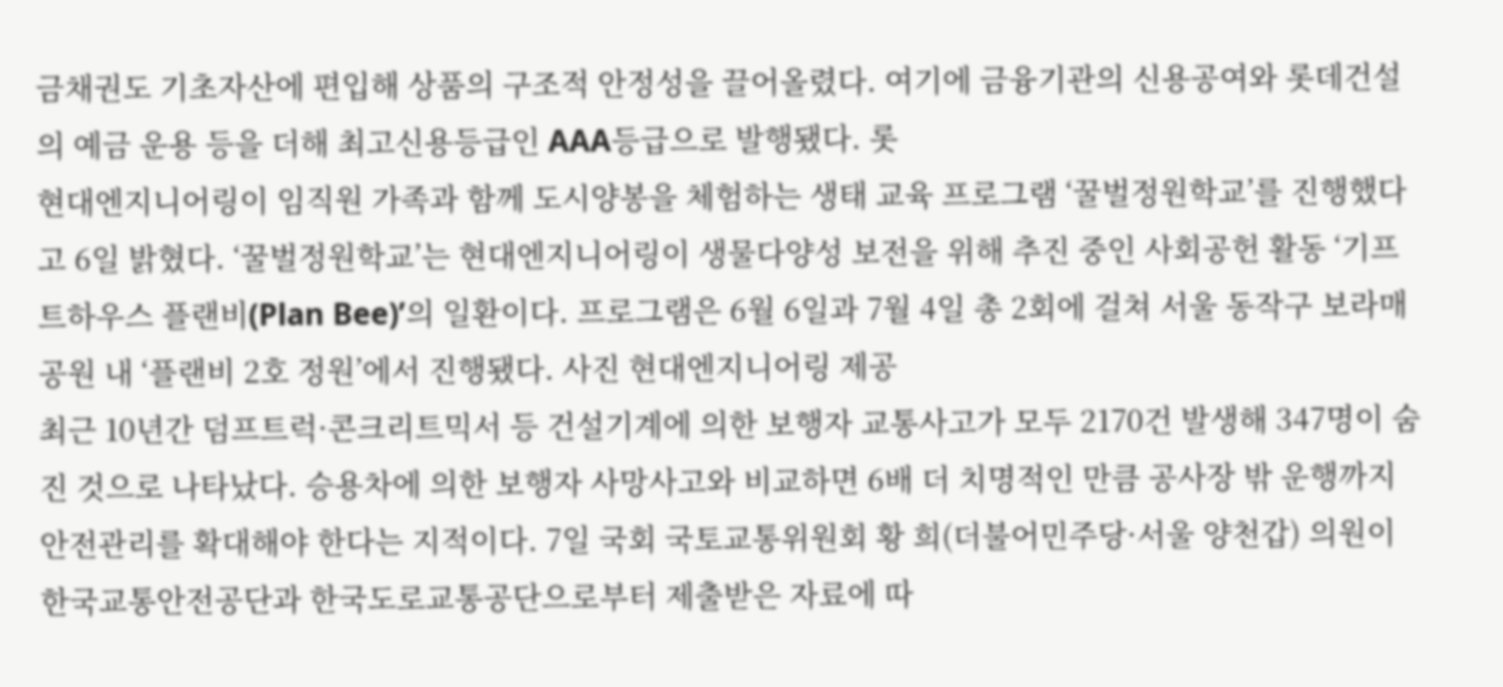금채권도 기초자산에 편입해 상품의 구조적 안정성을 끌어올렸다. 여기에 금융기관의 신용공여와 롯데건설의 예금 운용 등을 더해 최고신용등급인 AAA등급으로 발행됐다. 롯
현대엔지니어링이 임직원 가족과 함께 도시양봉을 체험하는 생태 교육 프로그램 ‘꿀벌정원학교’를 진행했다고 6일 밝혔다. ‘꿀벌정원학교’는 현대엔지니어링이 생물다양성 보전을 위해 추진 중인 사회공헌 활동 ‘기프트하우스 플랜비(Plan Bee)’의 일환이다. 프로그램은 6월 6일과 7월 4일 총 2회에 걸쳐 서울 동작구 보라매공원 내 ‘플랜비 2호 정원’에서 진행됐다. 사진 현대엔지니어링 제공
최근 10년간 덤프트럭·콘크리트믹서 등 건설기계에 의한 보행자 교통사고가 모두 2170건 발생해 347명이 숨진 것으로 나타났다. 승용차에 의한 보행자 사망사고와 비교하면 6배 더 치명적인 만큼 공사장 밖 운행까지 안전관리를 확대해야 한다는 지적이다. 7일 국회 국토교통위원회 황 희(더불어민주당·서울 양천갑) 의원이 한국교통안전공단과 한국도로교통공단으로부터 제출받은 자료에 따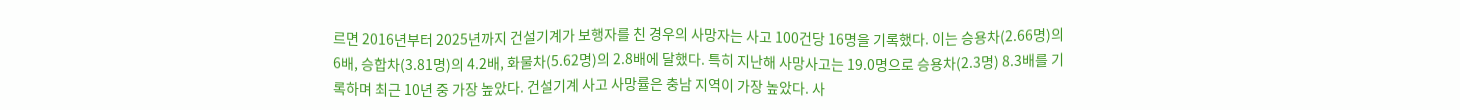르면 2016년부터 2025년까지 건설기계가 보행자를 친 경우의 사망자는 사고 100건당 16명을 기록했다. 이는 승용차(2.66명)의 6배, 승합차(3.81명)의 4.2배, 화물차(5.62명)의 2.8배에 달했다. 특히 지난해 사망사고는 19.0명으로 승용차(2.3명) 8.3배를 기록하며 최근 10년 중 가장 높았다. 건설기계 사고 사망률은 충남 지역이 가장 높았다. 사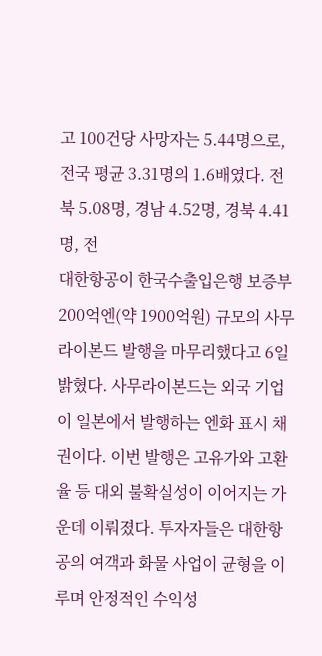고 100건당 사망자는 5.44명으로, 전국 평균 3.31명의 1.6배였다. 전북 5.08명, 경남 4.52명, 경북 4.41명, 전
대한항공이 한국수출입은행 보증부 200억엔(약 1900억원) 규모의 사무라이본드 발행을 마무리했다고 6일 밝혔다. 사무라이본드는 외국 기업이 일본에서 발행하는 엔화 표시 채권이다. 이번 발행은 고유가와 고환율 등 대외 불확실성이 이어지는 가운데 이뤄졌다. 투자자들은 대한항공의 여객과 화물 사업이 균형을 이루며 안정적인 수익성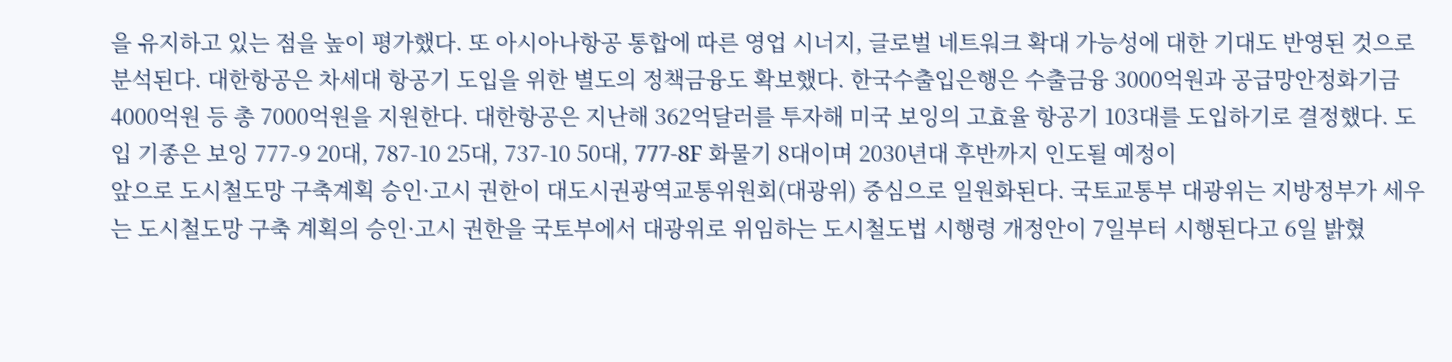을 유지하고 있는 점을 높이 평가했다. 또 아시아나항공 통합에 따른 영업 시너지, 글로벌 네트워크 확대 가능성에 대한 기대도 반영된 것으로 분석된다. 대한항공은 차세대 항공기 도입을 위한 별도의 정책금융도 확보했다. 한국수출입은행은 수출금융 3000억원과 공급망안정화기금 4000억원 등 총 7000억원을 지원한다. 대한항공은 지난해 362억달러를 투자해 미국 보잉의 고효율 항공기 103대를 도입하기로 결정했다. 도입 기종은 보잉 777-9 20대, 787-10 25대, 737-10 50대, 777-8F 화물기 8대이며 2030년대 후반까지 인도될 예정이
앞으로 도시철도망 구축계획 승인·고시 권한이 대도시권광역교통위원회(대광위) 중심으로 일원화된다. 국토교통부 대광위는 지방정부가 세우는 도시철도망 구축 계획의 승인·고시 권한을 국토부에서 대광위로 위임하는 도시철도법 시행령 개정안이 7일부터 시행된다고 6일 밝혔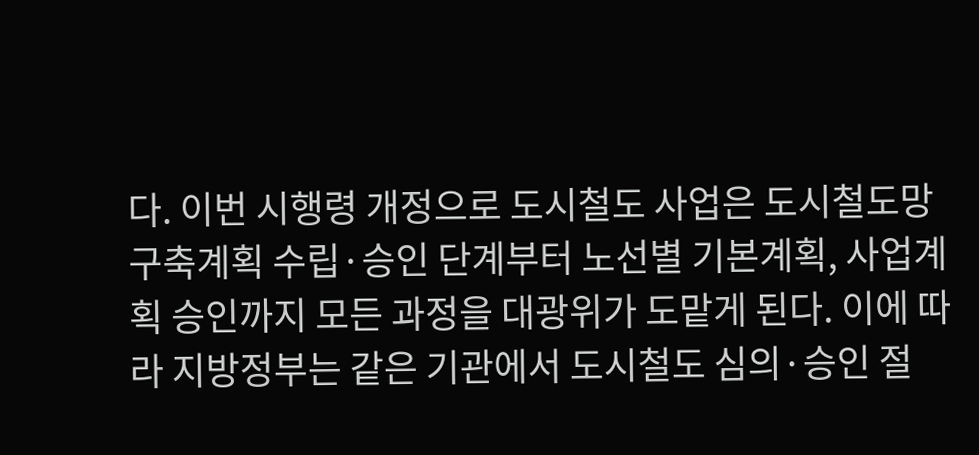다. 이번 시행령 개정으로 도시철도 사업은 도시철도망 구축계획 수립·승인 단계부터 노선별 기본계획, 사업계획 승인까지 모든 과정을 대광위가 도맡게 된다. 이에 따라 지방정부는 같은 기관에서 도시철도 심의·승인 절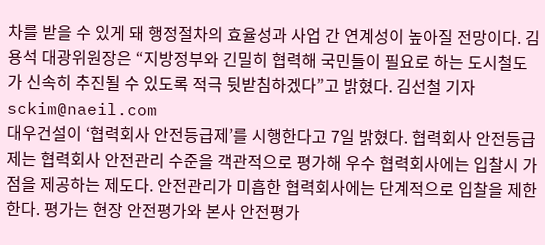차를 받을 수 있게 돼 행정절차의 효율성과 사업 간 연계성이 높아질 전망이다. 김용석 대광위원장은 “지방정부와 긴밀히 협력해 국민들이 필요로 하는 도시철도가 신속히 추진될 수 있도록 적극 뒷받침하겠다”고 밝혔다. 김선철 기자 sckim@naeil.com
대우건설이 ‘협력회사 안전등급제’를 시행한다고 7일 밝혔다. 협력회사 안전등급제는 협력회사 안전관리 수준을 객관적으로 평가해 우수 협력회사에는 입찰시 가점을 제공하는 제도다. 안전관리가 미흡한 협력회사에는 단계적으로 입찰을 제한한다. 평가는 현장 안전평가와 본사 안전평가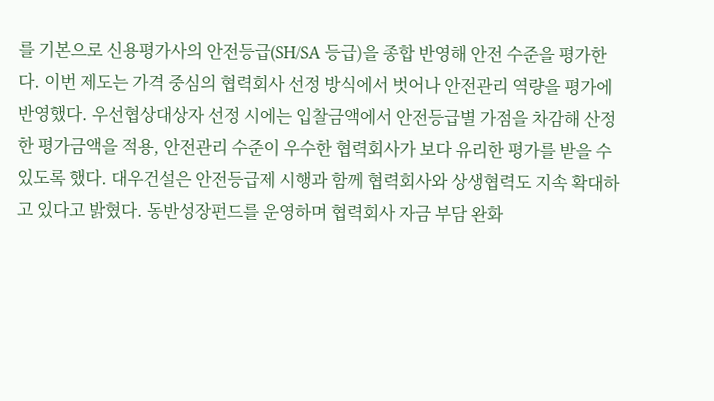를 기본으로 신용평가사의 안전등급(SH/SA 등급)을 종합 반영해 안전 수준을 평가한다. 이번 제도는 가격 중심의 협력회사 선정 방식에서 벗어나 안전관리 역량을 평가에 반영했다. 우선협상대상자 선정 시에는 입찰금액에서 안전등급별 가점을 차감해 산정한 평가금액을 적용, 안전관리 수준이 우수한 협력회사가 보다 유리한 평가를 받을 수 있도록 했다. 대우건설은 안전등급제 시행과 함께 협력회사와 상생협력도 지속 확대하고 있다고 밝혔다. 동반성장펀드를 운영하며 협력회사 자금 부담 완화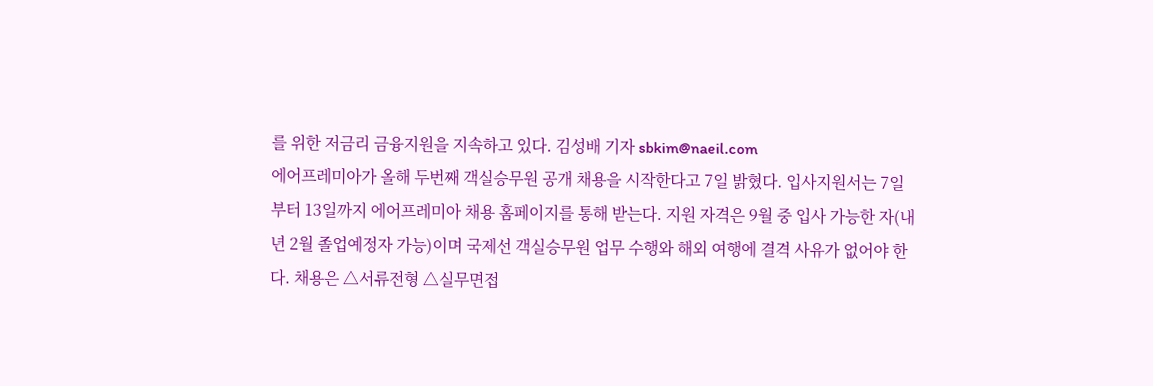를 위한 저금리 금융지원을 지속하고 있다. 김성배 기자 sbkim@naeil.com
에어프레미아가 올해 두번째 객실승무원 공개 채용을 시작한다고 7일 밝혔다. 입사지원서는 7일부터 13일까지 에어프레미아 채용 홈페이지를 통해 받는다. 지원 자격은 9월 중 입사 가능한 자(내년 2월 졸업예정자 가능)이며 국제선 객실승무원 업무 수행와 해외 여행에 결격 사유가 없어야 한다. 채용은 △서류전형 △실무면접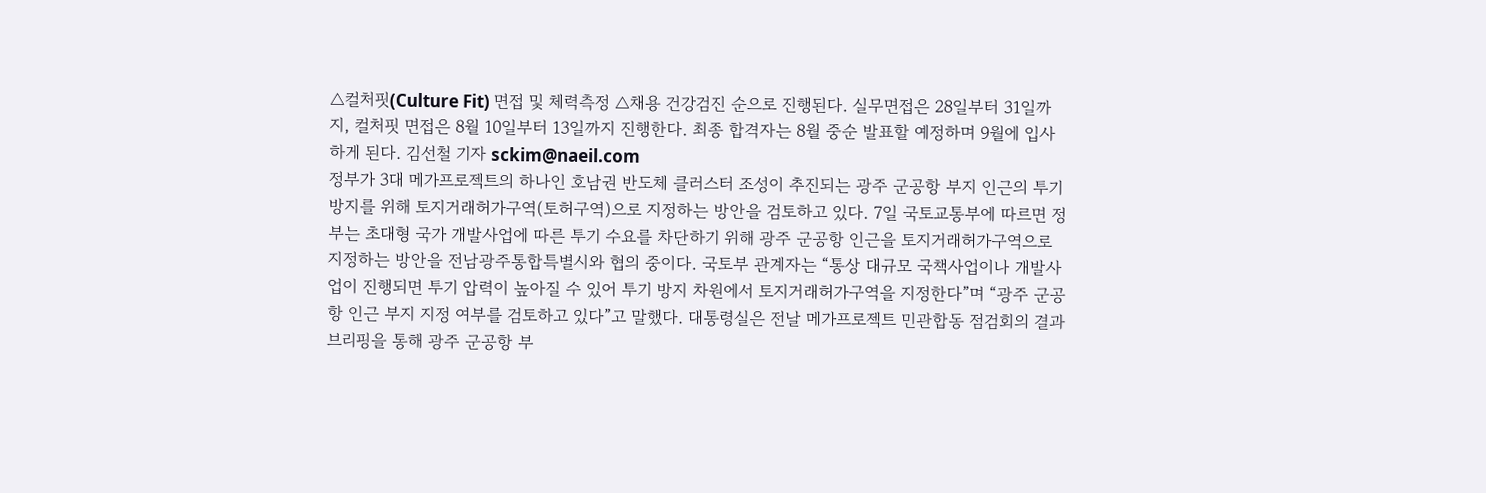△컬처핏(Culture Fit) 면접 및 체력측정 △채용 건강검진 순으로 진행된다. 실무면접은 28일부터 31일까지, 컬처핏 면접은 8월 10일부터 13일까지 진행한다. 최종 합격자는 8월 중순 발표할 예정하며 9월에 입사하게 된다. 김선철 기자 sckim@naeil.com
정부가 3대 메가프로젝트의 하나인 호남권 반도체 클러스터 조성이 추진되는 광주 군공항 부지 인근의 투기 방지를 위해 토지거래허가구역(토허구역)으로 지정하는 방안을 검토하고 있다. 7일 국토교통부에 따르면 정부는 초대형 국가 개발사업에 따른 투기 수요를 차단하기 위해 광주 군공항 인근을 토지거래허가구역으로 지정하는 방안을 전남광주통합특별시와 협의 중이다. 국토부 관계자는 “통상 대규모 국책사업이나 개발사업이 진행되면 투기 압력이 높아질 수 있어 투기 방지 차원에서 토지거래허가구역을 지정한다”며 “광주 군공항 인근 부지 지정 여부를 검토하고 있다”고 말했다. 대통령실은 전날 메가프로젝트 민관합동 점검회의 결과 브리핑을 통해 광주 군공항 부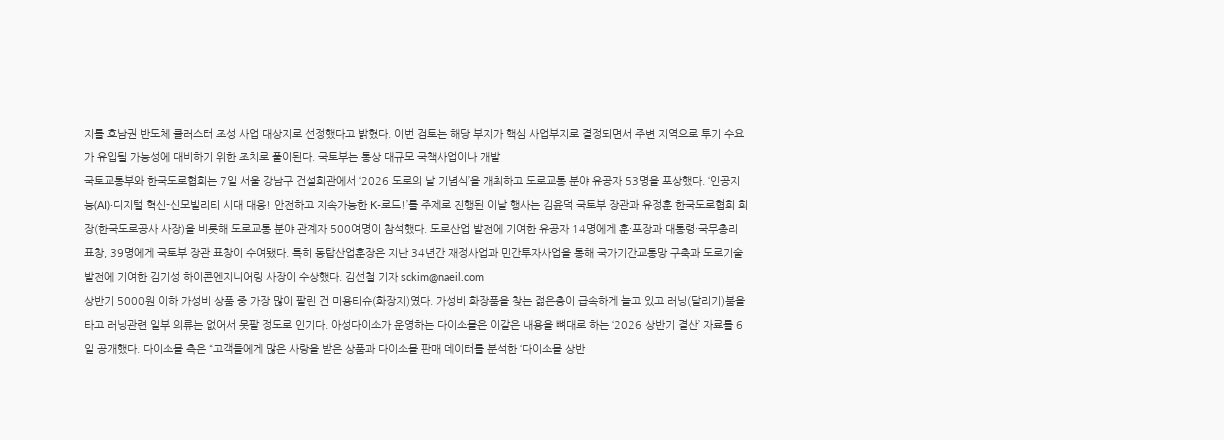지를 호남권 반도체 클러스터 조성 사업 대상지로 선정했다고 밝혔다. 이번 검토는 해당 부지가 핵심 사업부지로 결정되면서 주변 지역으로 투기 수요가 유입될 가능성에 대비하기 위한 조치로 풀이된다. 국토부는 통상 대규모 국책사업이나 개발
국토교통부와 한국도로협회는 7일 서울 강남구 건설회관에서 ‘2026 도로의 날 기념식’을 개최하고 도로교통 분야 유공자 53명을 포상했다. ‘인공지능(AI)·디지털 혁신-신모빌리티 시대 대응! 안전하고 지속가능한 K-로드!’를 주제로 진행된 이날 행사는 김윤덕 국토부 장관과 유정훈 한국도로협회 회장(한국도로공사 사장)을 비롯해 도로교통 분야 관계자 500여명이 참석했다. 도로산업 발전에 기여한 유공자 14명에게 훈·포장과 대통령·국무총리 표창, 39명에게 국토부 장관 표창이 수여됐다. 특히 동탑산업훈장은 지난 34년간 재정사업과 민간투자사업을 통해 국가기간교통망 구축과 도로기술 발전에 기여한 김기성 하이콘엔지니어링 사장이 수상했다. 김선철 기자 sckim@naeil.com
상반기 5000원 이하 가성비 상품 중 가장 많이 팔린 건 미용티슈(화장지)였다. 가성비 화장품을 찾는 젊은층이 급속하게 늘고 있고 러닝(달리기)붐을 타고 러닝관련 일부 의류는 없어서 못팔 정도로 인기다. 아성다이소가 운영하는 다이소몰은 이같은 내용을 뼈대로 하는 ‘2026 상반기 결산’ 자료를 6일 공개했다. 다이소몰 측은 “고객들에게 많은 사랑을 받은 상품과 다이소몰 판매 데이터를 분석한 ‘다이소몰 상반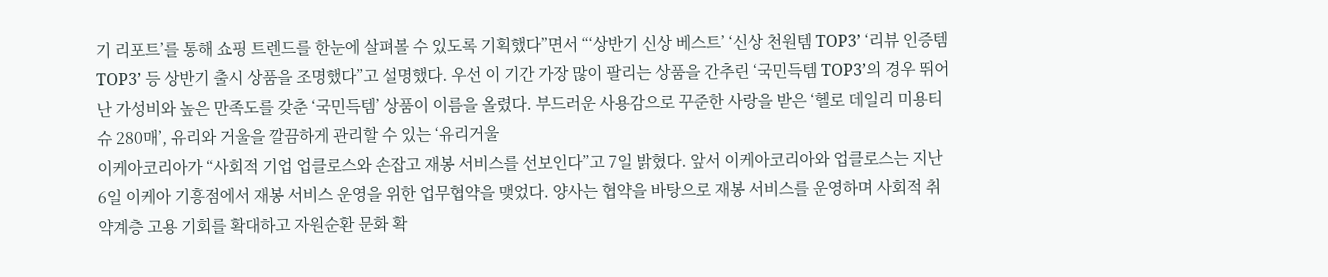기 리포트’를 통해 쇼핑 트렌드를 한눈에 살펴볼 수 있도록 기획했다”면서 “‘상반기 신상 베스트’ ‘신상 천원템 TOP3’ ‘리뷰 인증템 TOP3’ 등 상반기 출시 상품을 조명했다”고 설명했다. 우선 이 기간 가장 많이 팔리는 상품을 간추린 ‘국민득템 TOP3’의 경우 뛰어난 가성비와 높은 만족도를 갖춘 ‘국민득템’ 상품이 이름을 올렸다. 부드러운 사용감으로 꾸준한 사랑을 받은 ‘헬로 데일리 미용티슈 280매’, 유리와 거울을 깔끔하게 관리할 수 있는 ‘유리거울
이케아코리아가 “사회적 기업 업클로스와 손잡고 재봉 서비스를 선보인다”고 7일 밝혔다. 앞서 이케아코리아와 업클로스는 지난 6일 이케아 기흥점에서 재봉 서비스 운영을 위한 업무협약을 맺었다. 양사는 협약을 바탕으로 재봉 서비스를 운영하며 사회적 취약계층 고용 기회를 확대하고 자원순환 문화 확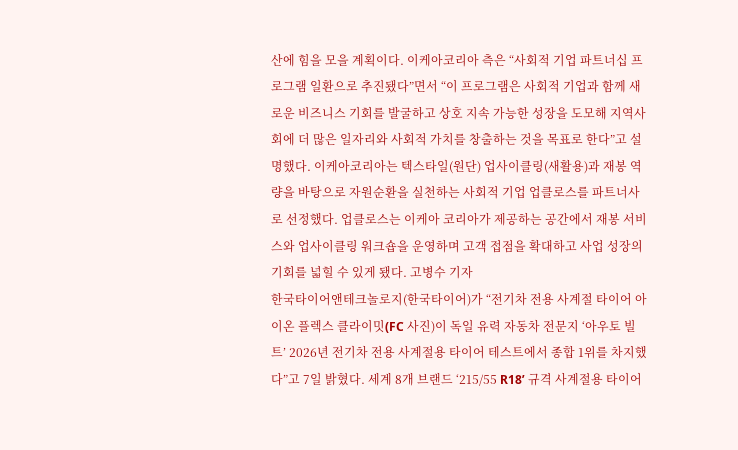산에 힘을 모을 계획이다. 이케아코리아 측은 “사회적 기업 파트너십 프로그램 일환으로 추진됐다”면서 “이 프로그램은 사회적 기업과 함께 새로운 비즈니스 기회를 발굴하고 상호 지속 가능한 성장을 도모해 지역사회에 더 많은 일자리와 사회적 가치를 창출하는 것을 목표로 한다”고 설명했다. 이케아코리아는 텍스타일(원단) 업사이클링(새활용)과 재봉 역량을 바탕으로 자원순환을 실천하는 사회적 기업 업클로스를 파트너사로 선정했다. 업클로스는 이케아 코리아가 제공하는 공간에서 재봉 서비스와 업사이클링 워크숍을 운영하며 고객 접점을 확대하고 사업 성장의 기회를 넓힐 수 있게 됐다. 고병수 기자
한국타이어앤테크놀로지(한국타이어)가 “전기차 전용 사계절 타이어 아이온 플렉스 클라이밋(FC 사진)이 독일 유력 자동차 전문지 ‘아우토 빌트’ 2026년 전기차 전용 사계절용 타이어 테스트에서 종합 1위를 차지했다”고 7일 밝혔다. 세계 8개 브랜드 ‘215/55 R18’ 규격 사계절용 타이어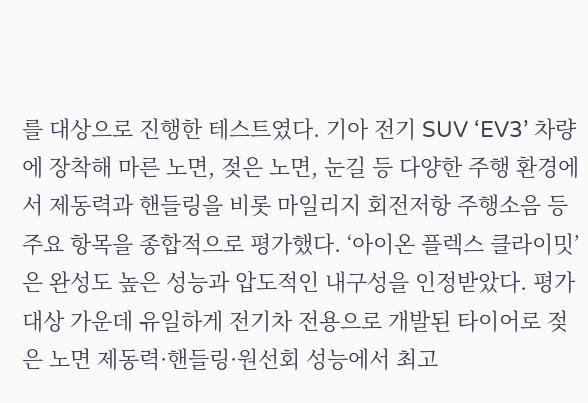를 대상으로 진행한 테스트였다. 기아 전기 SUV ‘EV3’ 차량에 장착해 마른 노면, 젖은 노면, 눈길 등 다양한 주행 환경에서 제동력과 핸들링을 비롯 마일리지 회전저항 주행소음 등 주요 항목을 종합적으로 평가했다. ‘아이온 플렉스 클라이밋’은 완성도 높은 성능과 압도적인 내구성을 인정받았다. 평가 대상 가운데 유일하게 전기차 전용으로 개발된 타이어로 젖은 노면 제동력·핸들링·원선회 성능에서 최고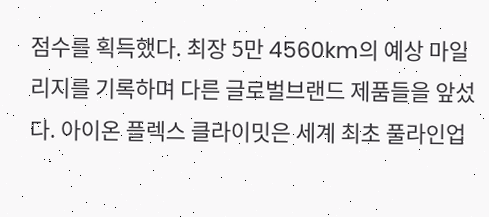점수를 획득했다. 최장 5만 4560km의 예상 마일리지를 기록하며 다른 글로벌브랜드 제품들을 앞섰다. 아이온 플렉스 클라이밋은 세계 최초 풀라인업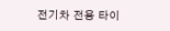전기차 전용 타이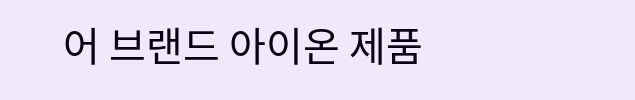어 브랜드 아이온 제품